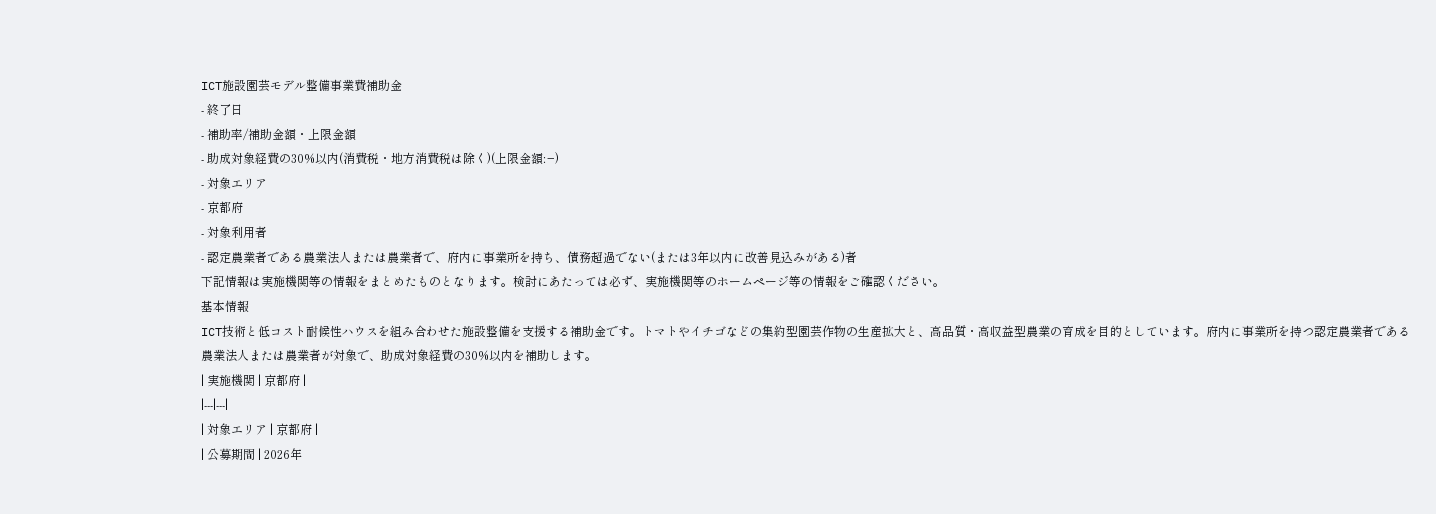ICT施設園芸モデル整備事業費補助金
- 終了日
- 補助率/補助金額・上限金額
- 助成対象経費の30%以内(消費税・地方消費税は除く)(上限金額:−)
- 対象エリア
- 京都府
- 対象利用者
- 認定農業者である農業法人または農業者で、府内に事業所を持ち、債務超過でない(または3年以内に改善見込みがある)者
下記情報は実施機関等の情報をまとめたものとなります。検討にあたっては必ず、実施機関等のホームページ等の情報をご確認ください。
基本情報
ICT技術と低コスト耐候性ハウスを組み合わせた施設整備を支援する補助金です。トマトやイチゴなどの集約型園芸作物の生産拡大と、高品質・高収益型農業の育成を目的としています。府内に事業所を持つ認定農業者である農業法人または農業者が対象で、助成対象経費の30%以内を補助します。
| 実施機関 | 京都府 |
|---|---|
| 対象エリア | 京都府 |
| 公募期間 | 2026年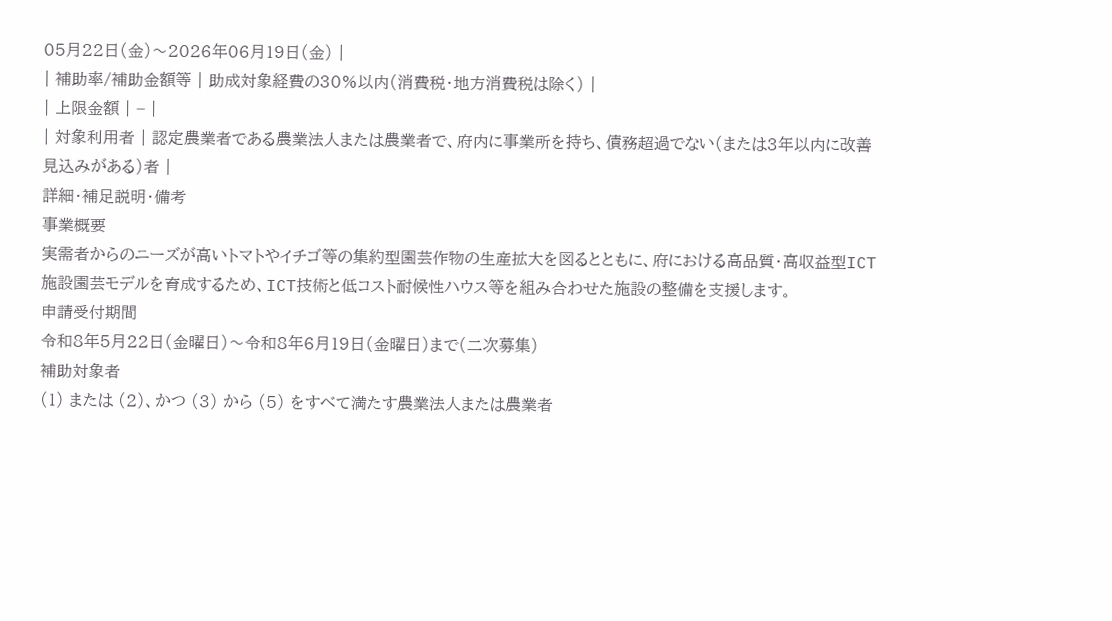05月22日(金)〜2026年06月19日(金) |
| 補助率/補助金額等 | 助成対象経費の30%以内(消費税・地方消費税は除く) |
| 上限金額 | − |
| 対象利用者 | 認定農業者である農業法人または農業者で、府内に事業所を持ち、債務超過でない(または3年以内に改善見込みがある)者 |
詳細・補足説明・備考
事業概要
実需者からのニーズが高いトマトやイチゴ等の集約型園芸作物の生産拡大を図るとともに、府における高品質・高収益型ICT施設園芸モデルを育成するため、ICT技術と低コスト耐候性ハウス等を組み合わせた施設の整備を支援します。
申請受付期間
令和8年5月22日(金曜日)〜令和8年6月19日(金曜日)まで(二次募集)
補助対象者
(1) または (2)、かつ (3) から (5) をすべて満たす農業法人または農業者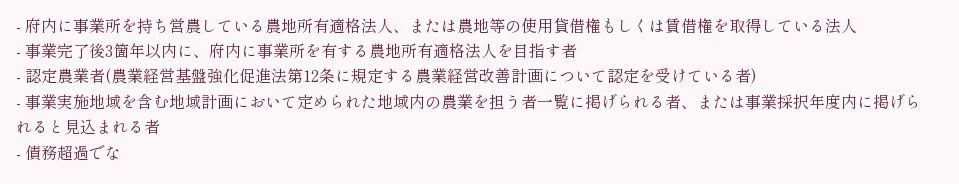- 府内に事業所を持ち営農している農地所有適格法人、または農地等の使用貸借権もしくは賃借権を取得している法人
- 事業完了後3箇年以内に、府内に事業所を有する農地所有適格法人を目指す者
- 認定農業者(農業経営基盤強化促進法第12条に規定する農業経営改善計画について認定を受けている者)
- 事業実施地域を含む地域計画において定められた地域内の農業を担う者一覧に掲げられる者、または事業採択年度内に掲げられると見込まれる者
- 債務超過でな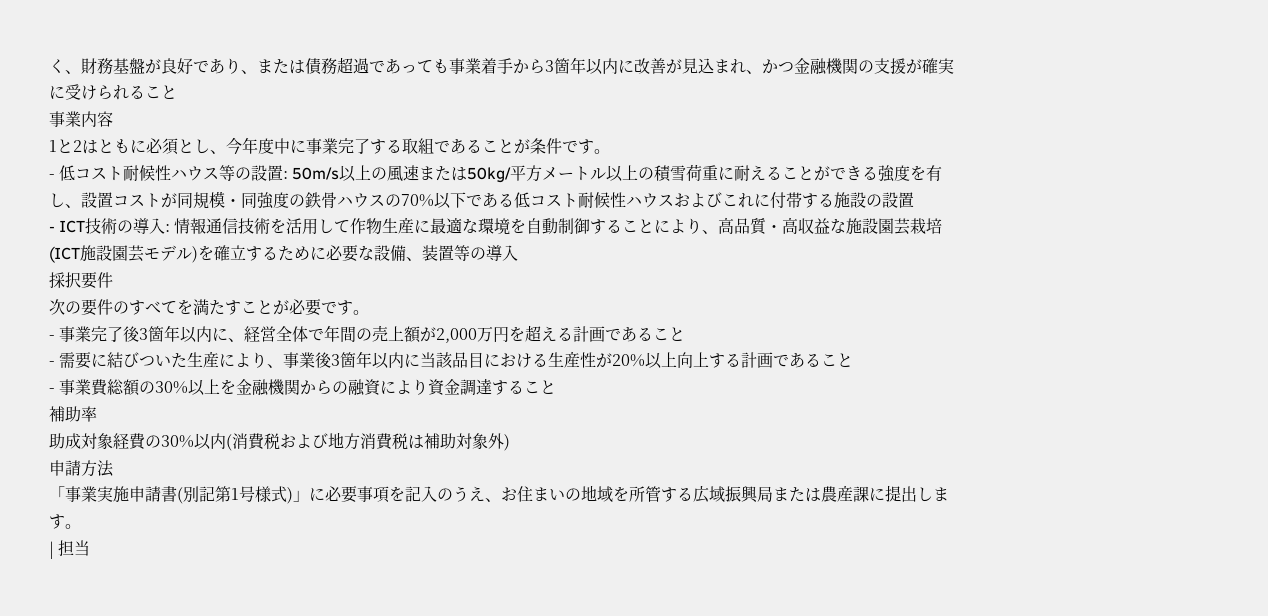く、財務基盤が良好であり、または債務超過であっても事業着手から3箇年以内に改善が見込まれ、かつ金融機関の支援が確実に受けられること
事業内容
1と2はともに必須とし、今年度中に事業完了する取組であることが条件です。
- 低コスト耐候性ハウス等の設置: 50m/s以上の風速または50kg/平方メートル以上の積雪荷重に耐えることができる強度を有し、設置コストが同規模・同強度の鉄骨ハウスの70%以下である低コスト耐候性ハウスおよびこれに付帯する施設の設置
- ICT技術の導入: 情報通信技術を活用して作物生産に最適な環境を自動制御することにより、高品質・高収益な施設園芸栽培(ICT施設園芸モデル)を確立するために必要な設備、装置等の導入
採択要件
次の要件のすべてを満たすことが必要です。
- 事業完了後3箇年以内に、経営全体で年間の売上額が2,000万円を超える計画であること
- 需要に結びついた生産により、事業後3箇年以内に当該品目における生産性が20%以上向上する計画であること
- 事業費総額の30%以上を金融機関からの融資により資金調達すること
補助率
助成対象経費の30%以内(消費税および地方消費税は補助対象外)
申請方法
「事業実施申請書(別記第1号様式)」に必要事項を記入のうえ、お住まいの地域を所管する広域振興局または農産課に提出します。
| 担当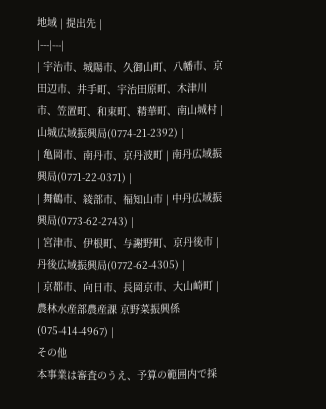地域 | 提出先 |
|---|---|
| 宇治市、城陽市、久御山町、八幡市、京田辺市、井手町、宇治田原町、木津川市、笠置町、和束町、精華町、南山城村 | 山城広域振興局(0774-21-2392) |
| 亀岡市、南丹市、京丹波町 | 南丹広域振興局(0771-22-0371) |
| 舞鶴市、綾部市、福知山市 | 中丹広域振興局(0773-62-2743) |
| 宮津市、伊根町、与謝野町、京丹後市 | 丹後広域振興局(0772-62-4305) |
| 京都市、向日市、長岡京市、大山崎町 | 農林水産部農産課 京野菜振興係(075-414-4967) |
その他
本事業は審査のうえ、予算の範囲内で採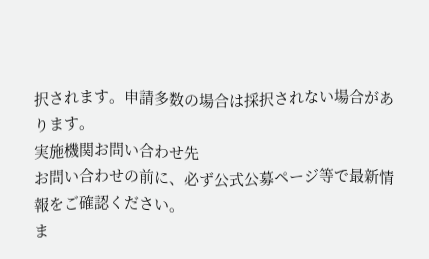択されます。申請多数の場合は採択されない場合があります。
実施機関お問い合わせ先
お問い合わせの前に、必ず公式公募ページ等で最新情報をご確認ください。
ま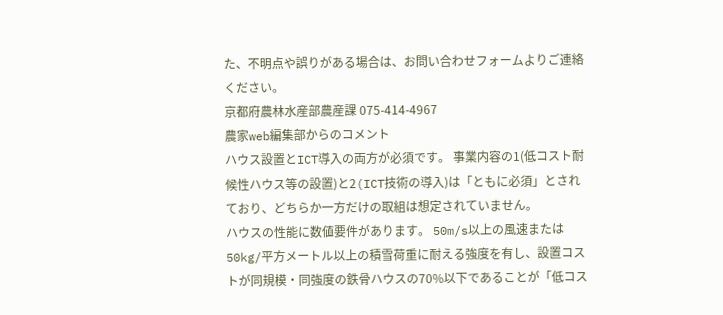た、不明点や誤りがある場合は、お問い合わせフォームよりご連絡ください。
京都府農林水産部農産課 075-414-4967
農家web編集部からのコメント
ハウス設置とICT導入の両方が必須です。 事業内容の1(低コスト耐候性ハウス等の設置)と2(ICT技術の導入)は「ともに必須」とされており、どちらか一方だけの取組は想定されていません。
ハウスの性能に数値要件があります。 50m/s以上の風速または50kg/平方メートル以上の積雪荷重に耐える強度を有し、設置コストが同規模・同強度の鉄骨ハウスの70%以下であることが「低コス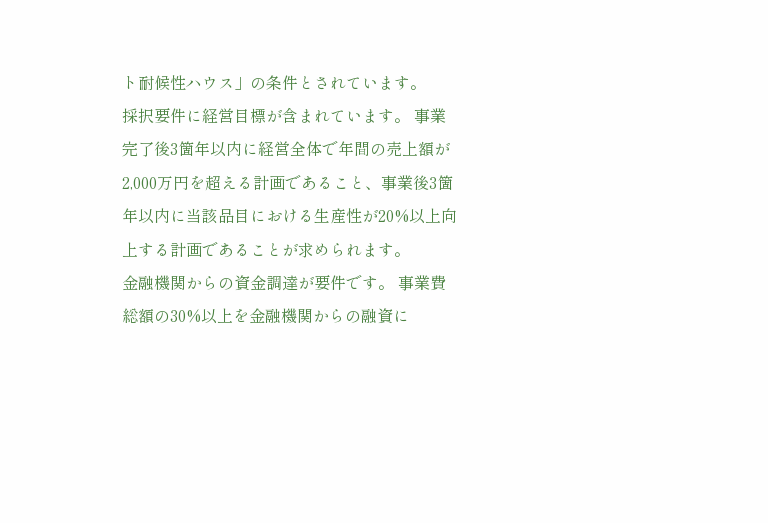ト耐候性ハウス」の条件とされています。
採択要件に経営目標が含まれています。 事業完了後3箇年以内に経営全体で年間の売上額が2,000万円を超える計画であること、事業後3箇年以内に当該品目における生産性が20%以上向上する計画であることが求められます。
金融機関からの資金調達が要件です。 事業費総額の30%以上を金融機関からの融資に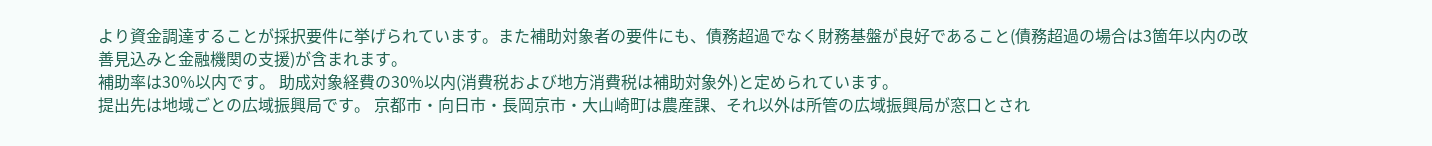より資金調達することが採択要件に挙げられています。また補助対象者の要件にも、債務超過でなく財務基盤が良好であること(債務超過の場合は3箇年以内の改善見込みと金融機関の支援)が含まれます。
補助率は30%以内です。 助成対象経費の30%以内(消費税および地方消費税は補助対象外)と定められています。
提出先は地域ごとの広域振興局です。 京都市・向日市・長岡京市・大山崎町は農産課、それ以外は所管の広域振興局が窓口とされ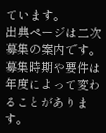ています。
出典ページは二次募集の案内です。募集時期や要件は年度によって変わることがあります。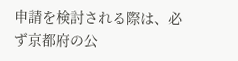申請を検討される際は、必ず京都府の公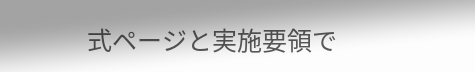式ページと実施要領で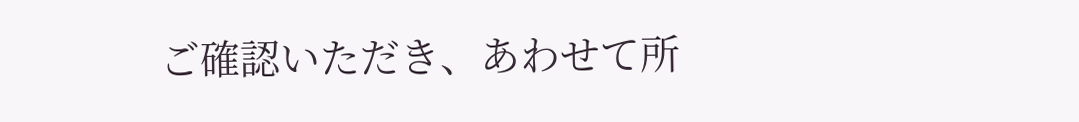ご確認いただき、あわせて所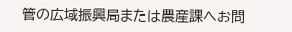管の広域振興局または農産課へお問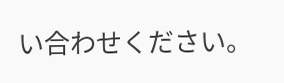い合わせください。